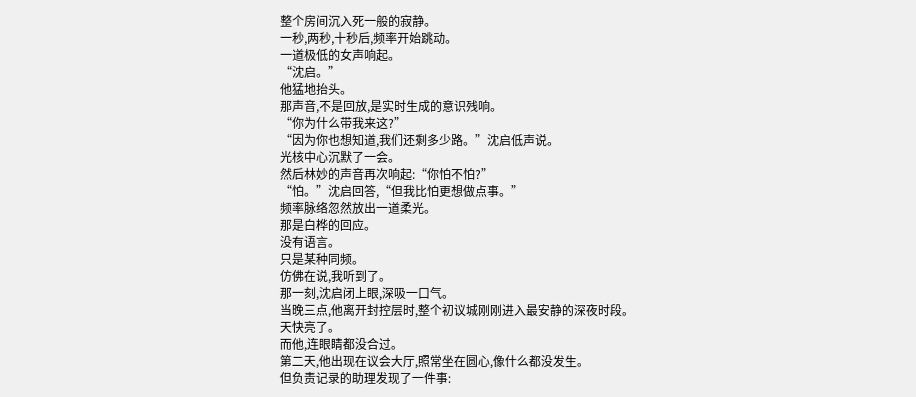整个房间沉入死一般的寂静。
一秒,两秒,十秒后,频率开始跳动。
一道极低的女声响起。
“沈启。”
他猛地抬头。
那声音,不是回放,是实时生成的意识残响。
“你为什么带我来这?”
“因为你也想知道,我们还剩多少路。”沈启低声说。
光核中心沉默了一会。
然后林妙的声音再次响起:“你怕不怕?”
“怕。”沈启回答,“但我比怕更想做点事。”
频率脉络忽然放出一道柔光。
那是白桦的回应。
没有语言。
只是某种同频。
仿佛在说,我听到了。
那一刻,沈启闭上眼,深吸一口气。
当晚三点,他离开封控层时,整个初议城刚刚进入最安静的深夜时段。
天快亮了。
而他,连眼睛都没合过。
第二天,他出现在议会大厅,照常坐在圆心,像什么都没发生。
但负责记录的助理发现了一件事: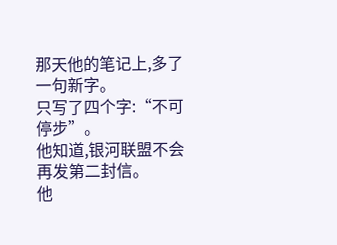那天他的笔记上,多了一句新字。
只写了四个字:“不可停步”。
他知道,银河联盟不会再发第二封信。
他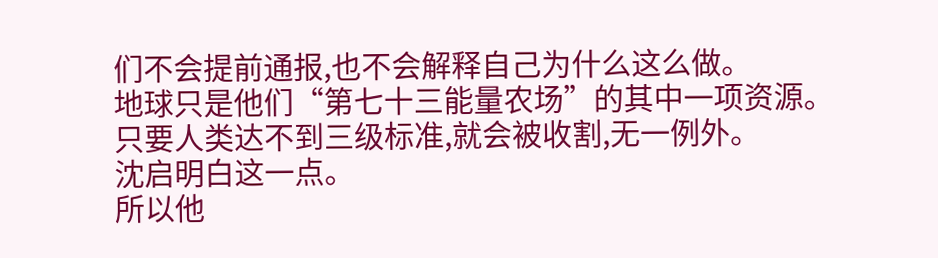们不会提前通报,也不会解释自己为什么这么做。
地球只是他们“第七十三能量农场”的其中一项资源。
只要人类达不到三级标准,就会被收割,无一例外。
沈启明白这一点。
所以他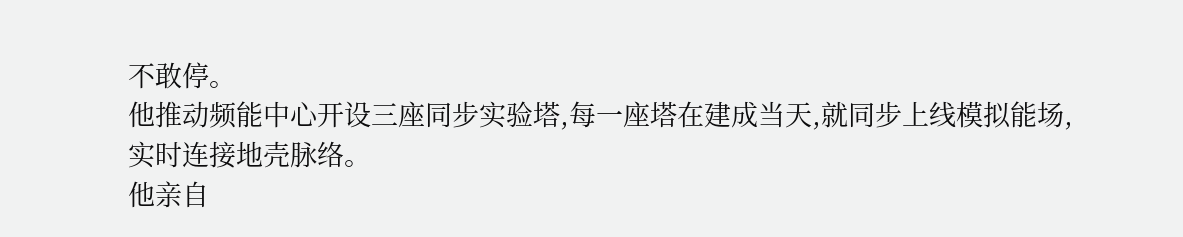不敢停。
他推动频能中心开设三座同步实验塔,每一座塔在建成当天,就同步上线模拟能场,实时连接地壳脉络。
他亲自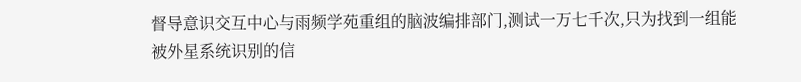督导意识交互中心与雨频学苑重组的脑波编排部门,测试一万七千次,只为找到一组能被外星系统识别的信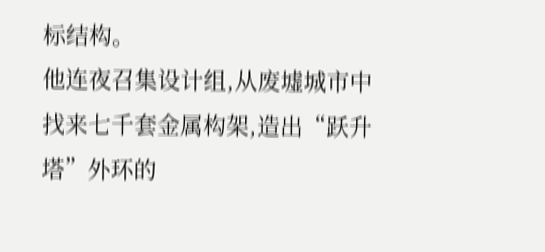标结构。
他连夜召集设计组,从废墟城市中找来七千套金属构架,造出“跃升塔”外环的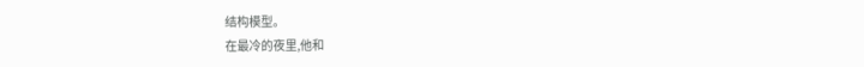结构模型。
在最冷的夜里,他和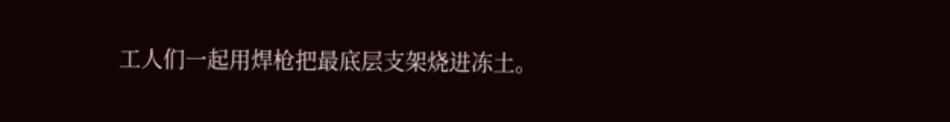工人们一起用焊枪把最底层支架烧进冻土。